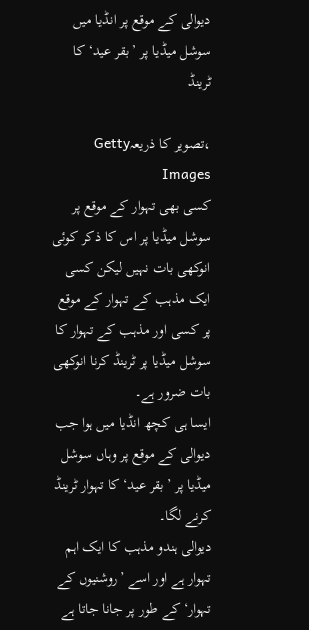دیوالی کے موقع پر انڈیا میں سوشل میڈیا پر ’بقر عید‘ کا ٹرینڈ

،تصویر کا ذریعہGetty Images
کسی بھی تہوار کے موقع پر سوشل میڈیا پر اس کا ذکر کوئی انوکھی بات نہیں لیکن کسی ایک مذہب کے تہوار کے موقع پر کسی اور مذہب کے تہوار کا سوشل میڈیا پر ٹرینڈ کرنا انوکھی بات ضرور ہے۔
ایسا ہی کچھ انڈیا میں ہوا جب دیوالی کے موقع پر وہاں سوشل میڈیا پر ’بقر عید‘ کا تہوار ٹرینڈ کرنے لگا۔
دیوالی ہندو مذہب کا ایک اہم تہوار ہے اور اسے ’روشنیوں کے تہوار‘ کے طور پر جانا جاتا ہے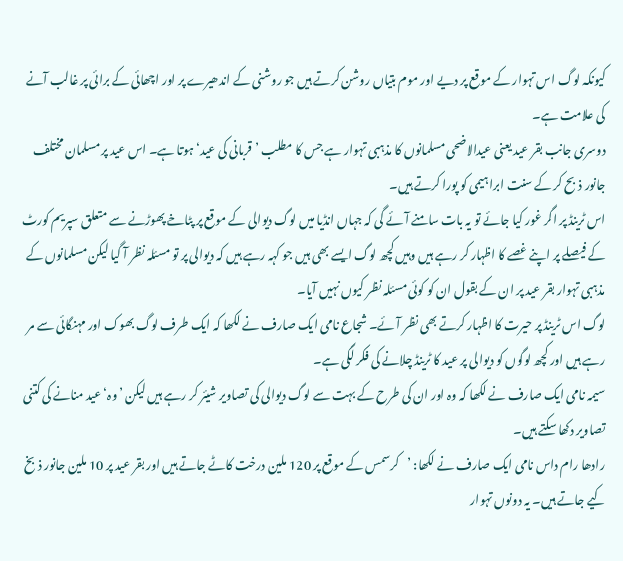کیونکہ لوگ اس تہوار کے موقع پر دیے اور موم بتیاں روشن کرتے ہیں جو روشنی کے اندھیرے پر اور اچھائی کے برائی پر غالب آنے کی علامت ہے۔
دوسری جانب بقر عید یعنی عیدالاضحی مسلمانوں کا مذہبی تہوار ہے جس کا مطلب ’قربانی کی عید‘ ہوتا ہے۔ اس عید پر مسلمان مختلف جانور ذبح کر کے سنت ابراہیمی کو پورا کرتے ہیں۔
اس ٹرینڈ پر اگر غور کیا جائے تو یہ بات سامنے آئے گی کہ جہاں انڈیا میں لوگ دیوالی کے موقع پر پٹاخے پھوڑنے سے متعلق سپریم کورٹ کے فیصلے پر اپنے غصے کا اظہار کر رہے ہیں وہیں کچھ لوگ ایسے بھی ہیں جو کہہ رہے ہیں کہ دیوالی پر تو مسئلہ نظر آ گیا لیکن مسلمانوں کے مذہبی تہوار بقر عید پر ان کے بقول ان کو کوئی مسئلہ نظر کیوں نہیں آیا۔
لوگ اس ٹرینڈ پر حیرت کا اظہار کرتے بھی نظر آئے۔ شجاع نامی ایک صارف نے لکھا کہ ایک طرف لوگ بھوک اور مہنگائی سے مر رہے ہیں اور کچھ لوگوں کو دیوالی پر عید کا ٹرینڈ چلانے کی فکر لگی ہے۔
سیمہ نامی ایک صارف نے لکھا کہ وہ اور ان کی طرح کے بہت سے لوگ دیوالی کی تصاویر شیئر کر رہے ہیں لیکن ’وہ‘ عید منانے کی کتنی تصاویر دکھا سکتے ہیں۔
رادھا رام داس نامی ایک صارف نے لکھا: ’کرسمس کے موقع پر 120 ملین درخت کاٹے جاتے ہیں اور بقر عید پر 10 ملین جانور ذبخ کیے جاتے ہیں۔ یہ دونوں تہوار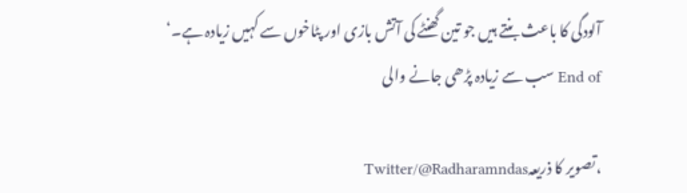آلودگی کا باعث بنتے ہیں جو تین گھنٹے کی آتش بازی اور پٹاخوں سے کہیں زیادہ ہے۔‘
End of سب سے زیادہ پڑھی جانے والی

،تصویر کا ذریعہTwitter/@Radharamndas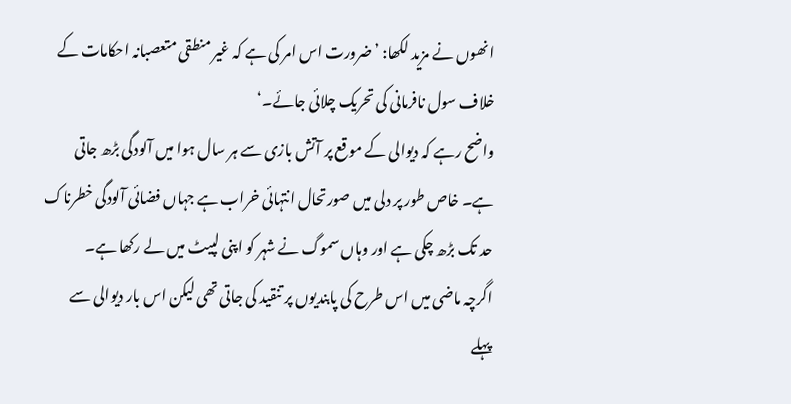انھوں نے مزید لکھا: ’ضرورت اس امر کی ہے کہ غیر منطقی متعصبانہ احکامات کے خلاف سول نافرمانی کی تحریک چلائی جائے۔‘
واضح رہے کہ دیوالی کے موقع پر آتش بازی سے ہر سال ہوا میں آلودگی بڑھ جاتی ہے۔ خاص طور پر دلی میں صورتحال انتہائی خراب ہے جہاں فضائی آلودگی خطرناک حد تک بڑھ چکی ہے اور وہاں سموگ نے شہر کو اپنی لپیٹ میں لے رکھا ہے۔
اگرچہ ماضی میں اس طرح کی پابندیوں پر تنقید کی جاتی تھی لیکن اس بار دیوالی سے پہلے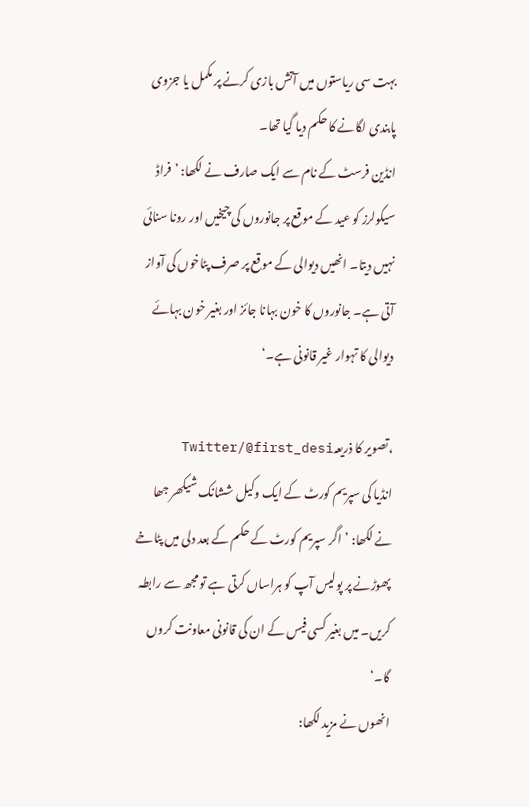بہت سی ریاستوں میں آتش بازی کرنے پر مکمل یا جزوی پابندی لگانے کا حکم دیا گیا تھا۔
انڈین فرسٹ کے نام سے ایک صارف نے لکھا: ’فراڈ سیکولرز کو عید کے موقع پر جانوروں کی چیخیں اور رونا سنائی نہیں دیتا۔ انھیں دیوالی کے موقع پر صرف پٹاخوں کی آواز آتی ہے۔ جانوروں کا خون بہانا جائز اور بغیر خون بہائے دیوالی کا تہوار غیر قانونی ہے۔‘

،تصویر کا ذریعہTwitter/@first_desi
انڈیا کی سپریم کورٹ کے ایک وکیل ششانک شیکھر جھا نے لکھا: ’اگر سپریم کورٹ کے حکم کے بعد دلی میں پٹاخے پھوڑنے پر پولیس آپ کو ہراساں کرتی ہے تو مجھ سے رابطہ کریں۔ میں بغیر کسی فیس کے ان کی قانونی معاونت کروں گا۔‘
انھوں نے مزید لکھا: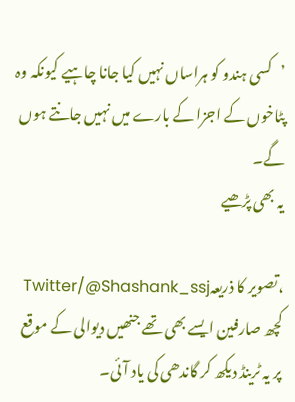’کسی ہندو کو ہراساں نہیں کیا جانا چاہیے کیونکہ وہ پٹاخوں کے اجزا کے بارے میں نہیں جانتے ہوں گے۔
یہ بھی پڑھیے

،تصویر کا ذریعہTwitter/@Shashank_ssj
کچھ صارفین ایسے بھی تھے جنھیں دیوالی کے موقع پر یہ ٹرینڈ دیکھ کر گاندھی کی یاد آئی۔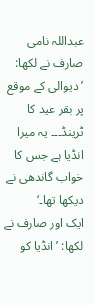عبداللہ نامی صارف نے لکھا: ’دیوالی کے موقع پر بقر عید کا ٹرینڈ۔۔۔ یہ میرا انڈیا ہے جس کا خواب گاندھی نے دیکھا تھا۔‘
ایک اور صارف نے لکھا: ’انڈیا کو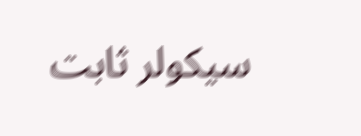سیکولر ثابت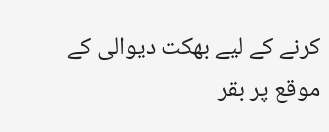کرنے کے لیے بھکت دیوالی کے موقع پر بقر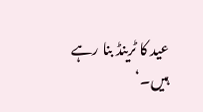عید کا ٹرینڈ بنا رہے ہیں۔‘